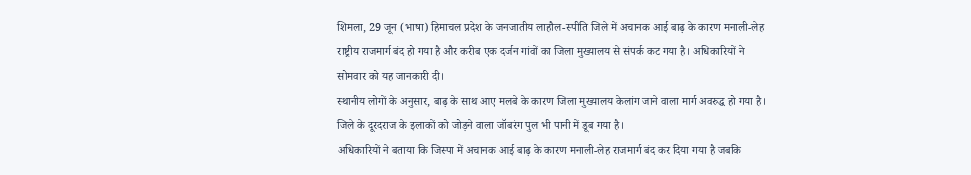शिमला, 29 जून (भाषा) हिमाचल प्रदेश के जनजातीय लाहौल-स्पीति जिले में अचानक आई बाढ़ के कारण मनाली-लेह राष्ट्रीय राजमार्ग बंद हो गया है और करीब एक दर्जन गांवों का जिला मुख्यालय से संपर्क कट गया है। अधिकारियों ने सोमवार को यह जानकारी दी।
स्थानीय लोगों के अनुसार, बाढ़ के साथ आए मलबे के कारण जिला मुख्यालय केलांग जाने वाला मार्ग अवरुद्ध हो गया है। जिले के दूरदराज के इलाकों को जोड़ने वाला जॉबरंग पुल भी पानी में डूब गया है।
अधिकारियों ने बताया कि जिस्पा में अचानक आई बाढ़ के कारण मनाली-लेह राजमार्ग बंद कर दिया गया है जबकि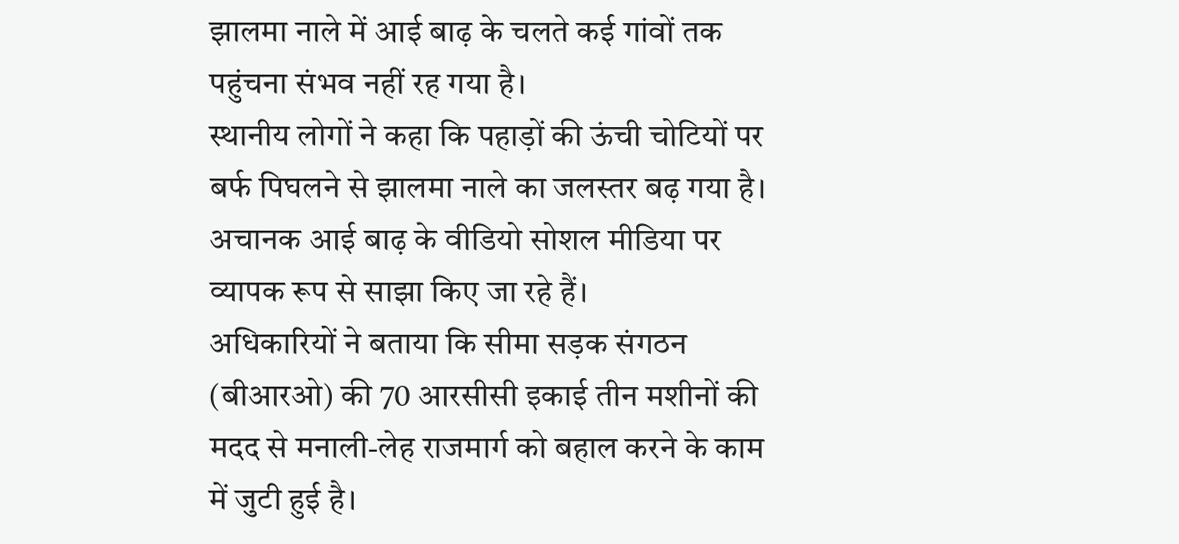झालमा नाले में आई बाढ़ के चलते कई गांवों तक पहुंचना संभव नहीं रह गया है।
स्थानीय लोगों ने कहा कि पहाड़ों की ऊंची चोटियों पर बर्फ पिघलने से झालमा नाले का जलस्तर बढ़ गया है।
अचानक आई बाढ़ के वीडियो सोशल मीडिया पर व्यापक रूप से साझा किए जा रहे हैं।
अधिकारियों ने बताया कि सीमा सड़क संगठन (बीआरओ) की 70 आरसीसी इकाई तीन मशीनों की मदद से मनाली-लेह राजमार्ग को बहाल करने के काम में जुटी हुई है।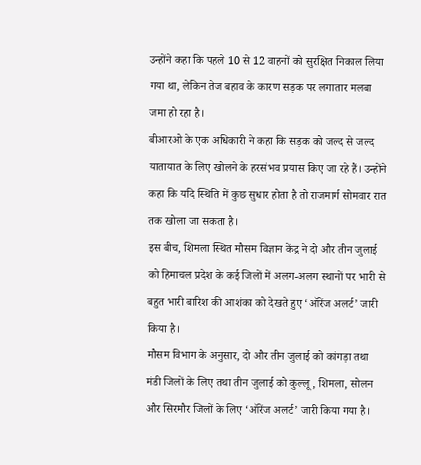उन्होंने कहा कि पहले 10 से 12 वाहनों को सुरक्षित निकाल लिया गया था, लेकिन तेज बहाव के कारण सड़क पर लगातार मलबा जमा हो रहा है।
बीआरओ के एक अधिकारी ने कहा कि सड़क को जल्द से जल्द यातायात के लिए खोलने के हरसंभव प्रयास किए जा रहे हैं। उन्होंने कहा कि यदि स्थिति में कुछ सुधार होता है तो राजमार्ग सोमवार रात तक खोला जा सकता है।
इस बीच, शिमला स्थित मौसम विज्ञान केंद्र ने दो और तीन जुलाई को हिमाचल प्रदेश के कई जिलों में अलग-अलग स्थानों पर भारी से बहुत भारी बारिश की आशंका को देखते हुए ‘ऑरेंज अलर्ट’ जारी किया है।
मौसम विभाग के अनुसार, दो और तीन जुलाई को कांगड़ा तथा मंडी जिलों के लिए तथा तीन जुलाई को कुल्लू, शिमला, सोलन और सिरमौर जिलों के लिए ‘ऑरेंज अलर्ट’ जारी किया गया है।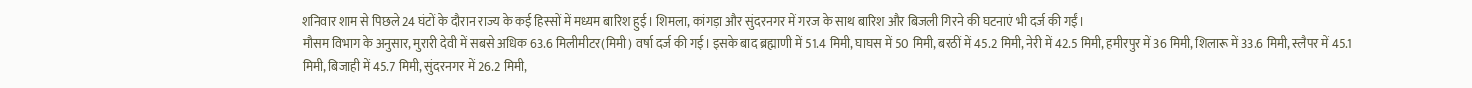शनिवार शाम से पिछले 24 घंटों के दौरान राज्य के कई हिस्सों में मध्यम बारिश हुई। शिमला, कांगड़ा और सुंदरनगर में गरज के साथ बारिश और बिजली गिरने की घटनाएं भी दर्ज की गईं।
मौसम विभाग के अनुसार, मुरारी देवी में सबसे अधिक 63.6 मिलीमीटर(मिमी) वर्षा दर्ज की गई। इसके बाद ब्रह्माणी में 51.4 मिमी, घाघस में 50 मिमी, बरठीं में 45.2 मिमी, नेरी में 42.5 मिमी, हमीरपुर में 36 मिमी, शिलारू में 33.6 मिमी, स्लैपर में 45.1 मिमी, बिजाही में 45.7 मिमी, सुंदरनगर में 26.2 मिमी,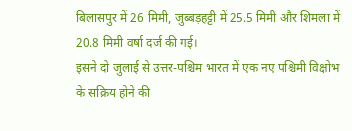बिलासपुर में 26 मिमी, जुब्बड़हट्टी में 25.5 मिमी और शिमला में 20.8 मिमी वर्षा दर्ज की गई।
इसने दो जुलाई से उत्तर-पश्चिम भारत में एक नए पश्चिमी विक्षोभ के सक्रिय होने की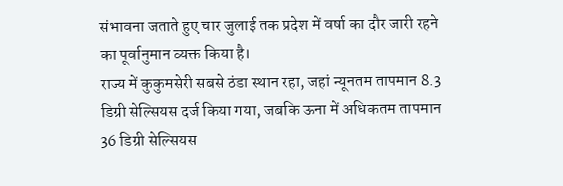संभावना जताते हुए चार जुलाई तक प्रदेश में वर्षा का दौर जारी रहने का पूर्वानुमान व्यक्त किया है।
राज्य में कुकुमसेरी सबसे ठंडा स्थान रहा, जहां न्यूनतम तापमान 8.3 डिग्री सेल्सियस दर्ज किया गया, जबकि ऊना में अधिकतम तापमान 36 डिग्री सेल्सियस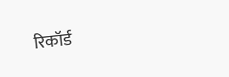रिकॉर्ड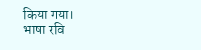किया गया।
भाषा रवि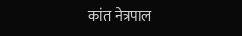कांत नेत्रपाल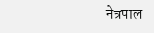नेत्रपाल